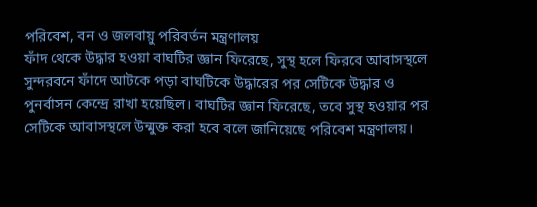পরিবেশ, বন ও জলবায়ু পরিবর্তন মন্ত্রণালয়
ফাঁদ থেকে উদ্ধার হওয়া বাঘটির জ্ঞান ফিরেছে, সুস্থ হলে ফিরবে আবাসস্থলে
সুন্দরবনে ফাঁদে আটকে পড়া বাঘটিকে উদ্ধারের পর সেটিকে উদ্ধার ও পুনর্বাসন কেন্দ্রে রাখা হয়েছিল। বাঘটির জ্ঞান ফিরেছে, তবে সুস্থ হওয়ার পর সেটিকে আবাসস্থলে উন্মুক্ত করা হবে বলে জানিয়েছে পরিবেশ মন্ত্রণালয়।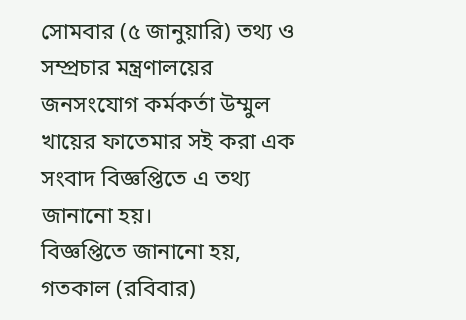সোমবার (৫ জানুয়ারি) তথ্য ও সম্প্রচার মন্ত্রণালয়ের জনসংযোগ কর্মকর্তা উম্মুল খায়ের ফাতেমার সই করা এক সংবাদ বিজ্ঞপ্তিতে এ তথ্য জানানো হয়।
বিজ্ঞপ্তিতে জানানো হয়, গতকাল (রবিবার)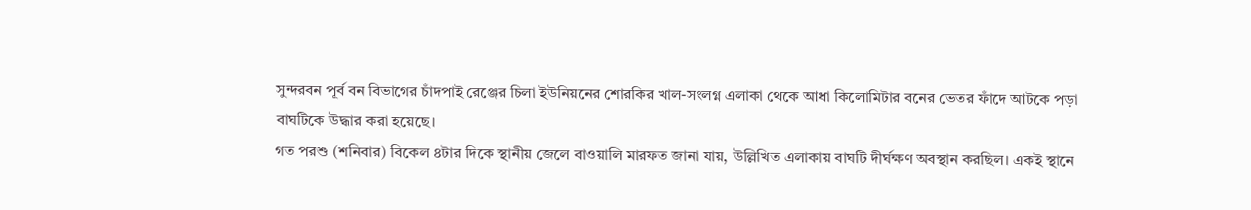সুন্দরবন পূর্ব বন বিভাগের চাঁদপাই রেঞ্জের চিলা ইউনিয়নের শোরকির খাল-সংলগ্ন এলাকা থেকে আধা কিলোমিটার বনের ভেতর ফাঁদে আটকে পড়া বাঘটিকে উদ্ধার করা হয়েছে।
গত পরশু (শনিবার) বিকেল ৪টার দিকে স্থানীয় জেলে বাওয়ালি মারফত জানা যায়, উল্লিখিত এলাকায় বাঘটি দীর্ঘক্ষণ অবস্থান করছিল। একই স্থানে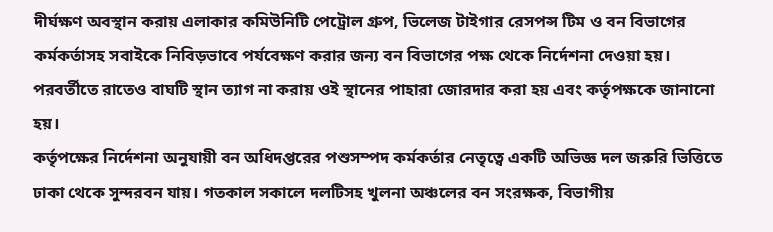দীর্ঘক্ষণ অবস্থান করায় এলাকার কমিউনিটি পেট্রোল গ্রুপ, ভিলেজ টাইগার রেসপন্স টিম ও বন বিভাগের কর্মকর্তাসহ সবাইকে নিবিড়ভাবে পর্যবেক্ষণ করার জন্য বন বিভাগের পক্ষ থেকে নির্দেশনা দেওয়া হয়। পরবর্তীতে রাতেও বাঘটি স্থান ত্যাগ না করায় ওই স্থানের পাহারা জোরদার করা হয় এবং কর্তৃপক্ষকে জানানো হয়।
কর্তৃপক্ষের নির্দেশনা অনুযায়ী বন অধিদপ্তরের পশুসম্পদ কর্মকর্তার নেতৃত্বে একটি অভিজ্ঞ দল জরুরি ভিত্তিতে ঢাকা থেকে সুন্দরবন যায়। গতকাল সকালে দলটিসহ খুলনা অঞ্চলের বন সংরক্ষক, বিভাগীয়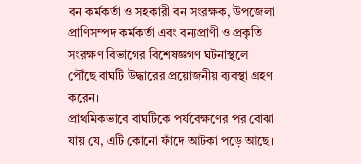বন কর্মকর্তা ও সহকারী বন সংরক্ষক, উপজেলা প্রাণিসম্পদ কর্মকর্তা এবং বন্যপ্রাণী ও প্রকৃতি সংরক্ষণ বিভাগের বিশেষজ্ঞগণ ঘটনাস্থলে পৌঁছে বাঘটি উদ্ধারের প্রয়োজনীয় ব্যবস্থা গ্রহণ করেন।
প্রাথমিকভাবে বাঘটিকে পর্যবেক্ষণের পর বোঝা যায় যে, এটি কোনো ফাঁদে আটকা পড়ে আছে।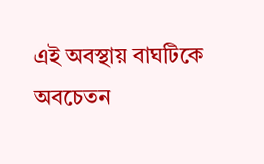এই অবস্থায় বাঘটিকে অবচেতন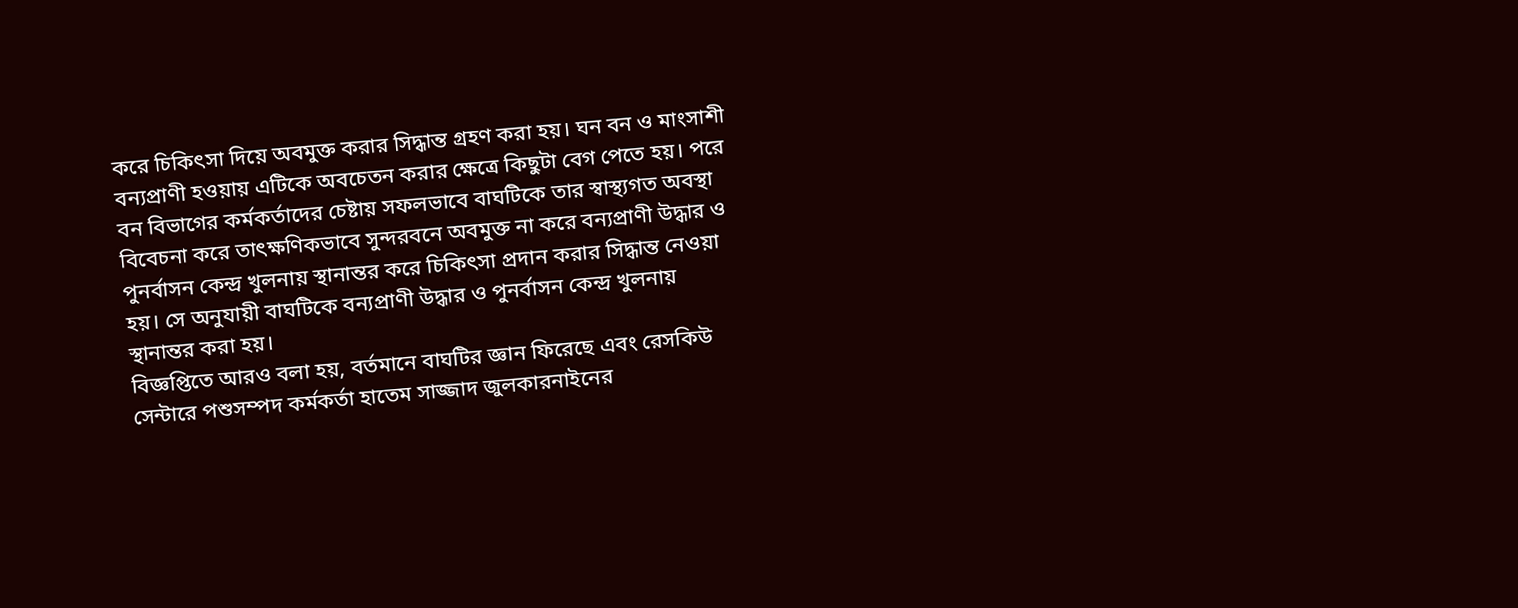করে চিকিৎসা দিয়ে অবমুক্ত করার সিদ্ধান্ত গ্রহণ করা হয়। ঘন বন ও মাংসাশী বন্যপ্রাণী হওয়ায় এটিকে অবচেতন করার ক্ষেত্রে কিছুটা বেগ পেতে হয়। পরে বন বিভাগের কর্মকর্তাদের চেষ্টায় সফলভাবে বাঘটিকে তার স্বাস্থ্যগত অবস্থা বিবেচনা করে তাৎক্ষণিকভাবে সুন্দরবনে অবমুক্ত না করে বন্যপ্রাণী উদ্ধার ও পুনর্বাসন কেন্দ্র খুলনায় স্থানান্তর করে চিকিৎসা প্রদান করার সিদ্ধান্ত নেওয়া হয়। সে অনুযায়ী বাঘটিকে বন্যপ্রাণী উদ্ধার ও পুনর্বাসন কেন্দ্র খুলনায় স্থানান্তর করা হয়।
বিজ্ঞপ্তিতে আরও বলা হয়, বর্তমানে বাঘটির জ্ঞান ফিরেছে এবং রেসকিউ সেন্টারে পশুসম্পদ কর্মকর্তা হাতেম সাজ্জাদ জুলকারনাইনের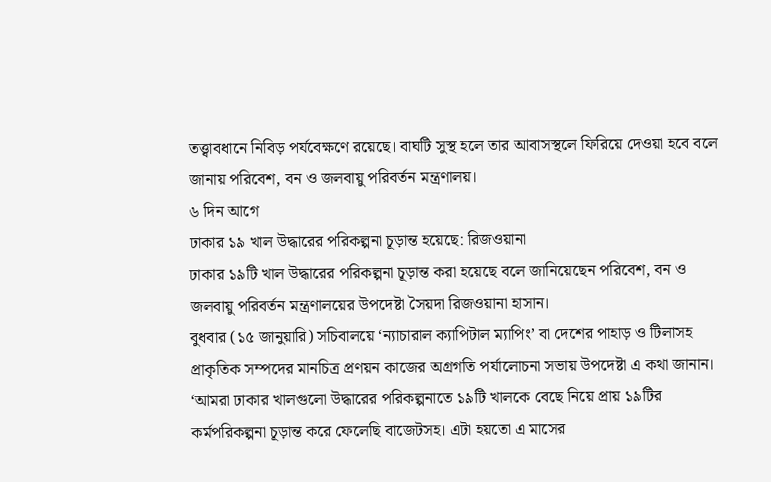তত্ত্বাবধানে নিবিড় পর্যবেক্ষণে রয়েছে। বাঘটি সুস্থ হলে তার আবাসস্থলে ফিরিয়ে দেওয়া হবে বলে জানায় পরিবেশ, বন ও জলবায়ু পরিবর্তন মন্ত্রণালয়।
৬ দিন আগে
ঢাকার ১৯ খাল উদ্ধারের পরিকল্পনা চূড়ান্ত হয়েছে: রিজওয়ানা
ঢাকার ১৯টি খাল উদ্ধারের পরিকল্পনা চূড়ান্ত করা হয়েছে বলে জানিয়েছেন পরিবেশ, বন ও জলবায়ু পরিবর্তন মন্ত্রণালয়ের উপদেষ্টা সৈয়দা রিজওয়ানা হাসান।
বুধবার (১৫ জানুয়ারি) সচিবালয়ে ‘ন্যাচারাল ক্যাপিটাল ম্যাপিং’ বা দেশের পাহাড় ও টিলাসহ প্রাকৃতিক সম্পদের মানচিত্র প্রণয়ন কাজের অগ্রগতি পর্যালোচনা সভায় উপদেষ্টা এ কথা জানান।
‘আমরা ঢাকার খালগুলো উদ্ধারের পরিকল্পনাতে ১৯টি খালকে বেছে নিয়ে প্রায় ১৯টির কর্মপরিকল্পনা চূড়ান্ত করে ফেলেছি বাজেটসহ। এটা হয়তো এ মাসের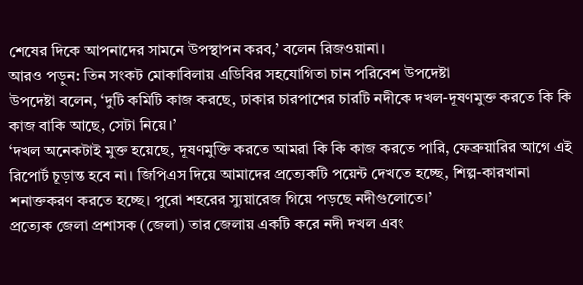শেষের দিকে আপনাদের সামনে উপস্থাপন করব,’ বলেন রিজওয়ানা।
আরও পড়ুন: তিন সংকট মোকাবিলায় এডিবির সহযোগিতা চান পরিবেশ উপদেষ্টা
উপদেষ্টা বলেন, ‘দুটি কমিটি কাজ করছে, ঢাকার চারপাশের চারটি নদীকে দখল-দূষণমুক্ত করতে কি কি কাজ বাকি আছে, সেটা নিয়ে।’
‘দখল অনেকটাই মুক্ত হয়েছে, দূষণমুক্তি করতে আমরা কি কি কাজ করতে পারি, ফেব্রুয়ারির আগে এই রিপোর্ট চূড়ান্ত হবে না। জিপিএস দিয়ে আমাদের প্রত্যেকটি পয়েন্ট দেখতে হচ্ছে, শিল্প-কারখানা শনাক্তকরণ করতে হচ্ছে। পুরো শহরের স্যুয়ারেজ গিয়ে পড়ছে নদীগুলোতে।’
প্রত্যেক জেলা প্রশাসক (জেলা) তার জেলায় একটি করে নদী দখল এবং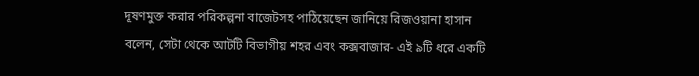দূষণমুক্ত করার পরিকল্পনা বাজেটসহ পাঠিয়েছেন জানিয়ে রিজওয়ানা হাসান বলেন, সেটা থেকে আটটি বিভাগীয় শহর এবং কক্সবাজার- এই ৯টি ধরে একটি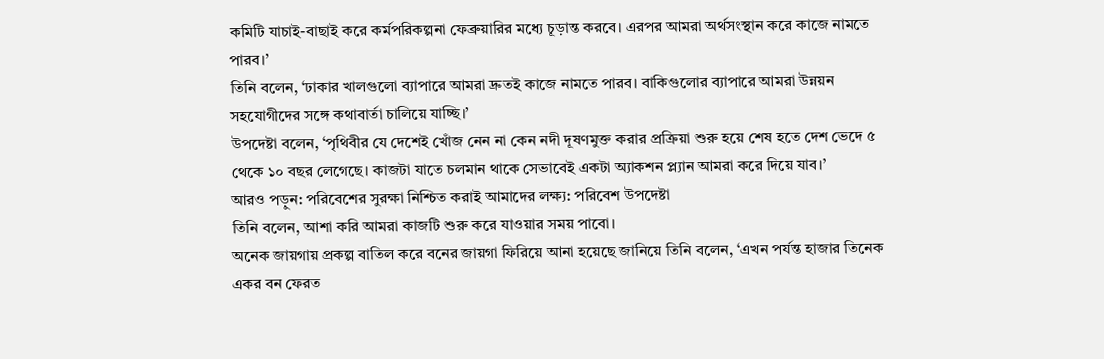কমিটি যাচাই-বাছাই করে কর্মপরিকল্পনা ফেব্রুয়ারির মধ্যে চূড়ান্ত করবে। এরপর আমরা অর্থসংস্থান করে কাজে নামতে পারব।’
তিনি বলেন, ‘ঢাকার খালগুলো ব্যাপারে আমরা দ্রুতই কাজে নামতে পারব। বাকিগুলোর ব্যাপারে আমরা উন্নয়ন সহযোগীদের সঙ্গে কথাবার্তা চালিয়ে যাচ্ছি।’
উপদেষ্টা বলেন, ‘পৃথিবীর যে দেশেই খোঁজ নেন না কেন নদী দূষণমুক্ত করার প্রক্রিয়া শুরু হয়ে শেষ হতে দেশ ভেদে ৫ থেকে ১০ বছর লেগেছে। কাজটা যাতে চলমান থাকে সেভাবেই একটা অ্যাকশন প্ল্যান আমরা করে দিয়ে যাব।’
আরও পড়ুন: পরিবেশের সুরক্ষা নিশ্চিত করাই আমাদের লক্ষ্য: পরিবেশ উপদেষ্টা
তিনি বলেন, আশা করি আমরা কাজটি শুরু করে যাওয়ার সময় পাবো।
অনেক জায়গায় প্রকল্প বাতিল করে বনের জায়গা ফিরিয়ে আনা হয়েছে জানিয়ে তিনি বলেন, ‘এখন পর্যন্ত হাজার তিনেক একর বন ফেরত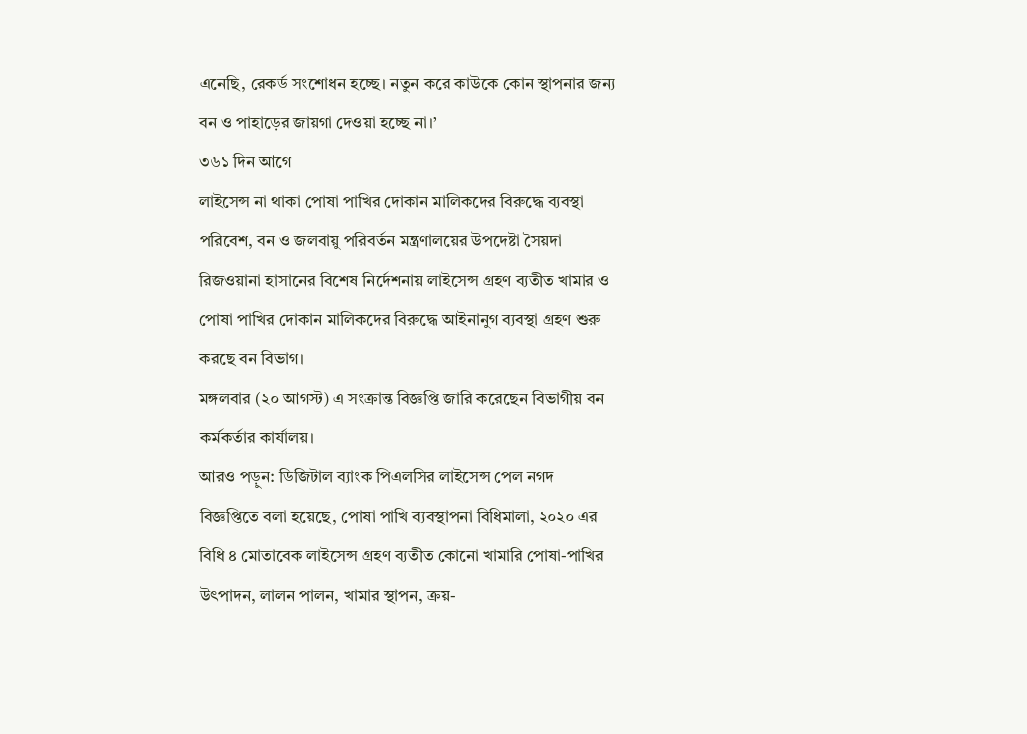এনেছি, রেকর্ড সংশোধন হচ্ছে। নতুন করে কাউকে কোন স্থাপনার জন্য বন ও পাহাড়ের জায়গা দেওয়া হচ্ছে না।’
৩৬১ দিন আগে
লাইসেন্স না থাকা পোষা পাখির দোকান মালিকদের বিরুদ্ধে ব্যবস্থা
পরিবেশ, বন ও জলবায়ু পরিবর্তন মন্ত্রণালয়ের উপদেষ্টা সৈয়দা রিজওয়ানা হাসানের বিশেষ নির্দেশনায় লাইসেন্স গ্রহণ ব্যতীত খামার ও পোষা পাখির দোকান মালিকদের বিরুদ্ধে আইনানুগ ব্যবস্থা গ্রহণ শুরু করছে বন বিভাগ।
মঙ্গলবার (২০ আগস্ট) এ সংক্রান্ত বিজ্ঞপ্তি জারি করেছেন বিভাগীয় বন কর্মকর্তার কার্যালয়।
আরও পড়ুন: ডিজিটাল ব্যাংক পিএলসির লাইসেন্স পেল নগদ
বিজ্ঞপ্তিতে বলা হয়েছে, পোষা পাখি ব্যবস্থাপনা বিধিমালা, ২০২০ এর বিধি ৪ মোতাবেক লাইসেন্স গ্রহণ ব্যতীত কোনো খামারি পোষা-পাখির উৎপাদন, লালন পালন, খামার স্থাপন, ক্রয়-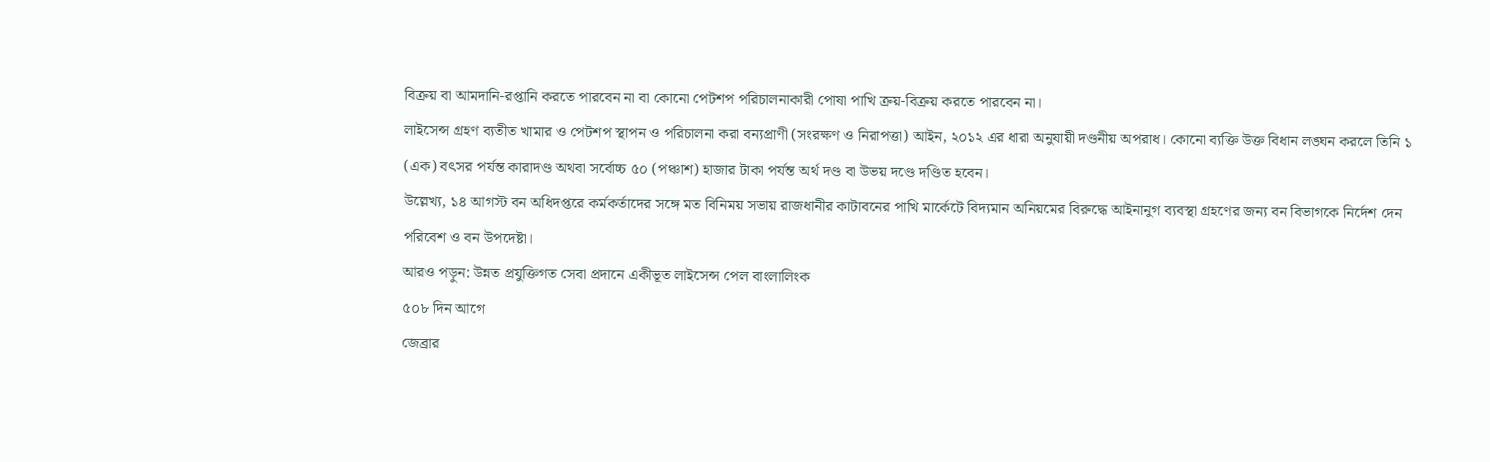বিক্রয় বা আমদানি-রপ্তানি করতে পারবেন না বা কোনো পেটশপ পরিচালনাকারী পোষা পাখি ক্রয়-বিক্রয় করতে পারবেন না।
লাইসেন্স গ্রহণ ব্যতীত খামার ও পেটশপ স্থাপন ও পরিচালনা করা বন্যপ্রাণী (সংরক্ষণ ও নিরাপত্তা) আইন, ২০১২ এর ধারা অনুযায়ী দণ্ডনীয় অপরাধ। কোনো ব্যক্তি উক্ত বিধান লঙ্ঘন করলে তিনি ১ (এক) বৎসর পর্যন্ত কারাদণ্ড অথবা সর্বোচ্চ ৫০ (পঞ্চাশ) হাজার টাকা পর্যন্ত অর্থ দণ্ড বা উভয় দণ্ডে দণ্ডিত হবেন।
উল্লেখ্য, ১৪ আগস্ট বন অধিদপ্তরে কর্মকর্তাদের সঙ্গে মত বিনিময় সভায় রাজধানীর কাটাবনের পাখি মার্কেটে বিদ্যমান অনিয়মের বিরুদ্ধে আইনানুগ ব্যবস্থা গ্রহণের জন্য বন বিভাগকে নির্দেশ দেন পরিবেশ ও বন উপদেষ্টা।
আরও পড়ুন: উন্নত প্রযুক্তিগত সেবা প্রদানে একীভূত লাইসেন্স পেল বাংলালিংক
৫০৮ দিন আগে
জেব্রার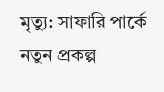মৃত্যু: সাফারি পার্কে নতুন প্রকল্প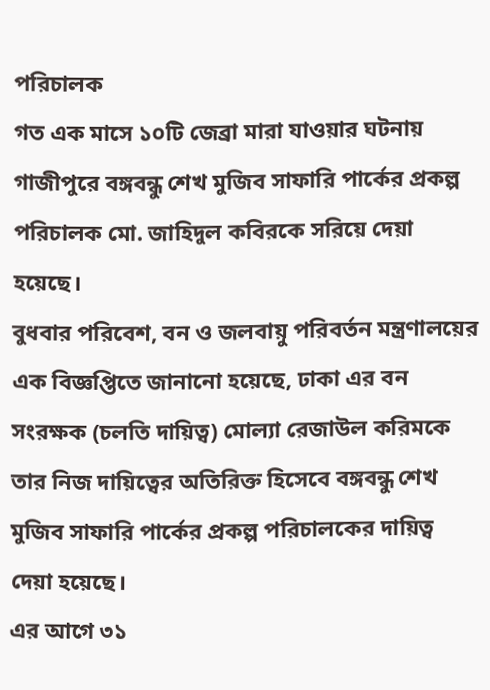পরিচালক
গত এক মাসে ১০টি জেব্রা মারা যাওয়ার ঘটনায় গাজীপুরে বঙ্গবন্ধু শেখ মুজিব সাফারি পার্কের প্রকল্প পরিচালক মো. জাহিদুল কবিরকে সরিয়ে দেয়া হয়েছে।
বুধবার পরিবেশ, বন ও জলবায়ু পরিবর্তন মন্ত্রণালয়ের এক বিজ্ঞপ্তিতে জানানো হয়েছে, ঢাকা এর বন সংরক্ষক (চলতি দায়িত্ব) মোল্যা রেজাউল করিমকে তার নিজ দায়িত্বের অতিরিক্ত হিসেবে বঙ্গবন্ধু শেখ মুজিব সাফারি পার্কের প্রকল্প পরিচালকের দায়িত্ব দেয়া হয়েছে।
এর আগে ৩১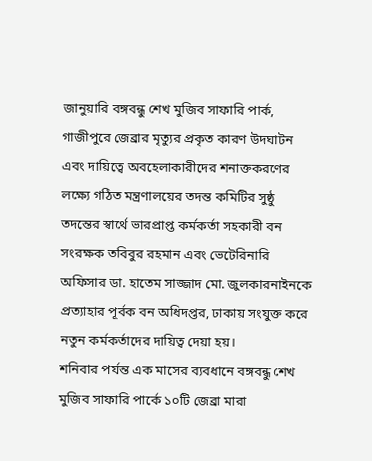জানুয়ারি বঙ্গবন্ধু শেখ মুজিব সাফারি পার্ক, গাজীপুরে জেব্রার মৃত্যুর প্রকৃত কারণ উদঘাটন এবং দায়িত্বে অবহেলাকারীদের শনাক্তকরণের লক্ষ্যে গঠিত মন্ত্রণালয়ের তদন্ত কমিটির সুষ্ঠু তদন্তের স্বার্থে ভারপ্রাপ্ত কর্মকর্তা সহকারী বন সংরক্ষক তবিবুর রহমান এবং ভেটেরিনারি অফিসার ডা. হাতেম সাজ্জাদ মো. জুলকারনাইনকে প্রত্যাহার পূর্বক বন অধিদপ্তর, ঢাকায় সংযুক্ত করে নতুন কর্মকর্তাদের দায়িত্ব দেয়া হয়।
শনিবার পর্যন্ত এক মাসের ব্যবধানে বঙ্গবন্ধু শেখ মুজিব সাফারি পার্কে ১০টি জেব্রা মারা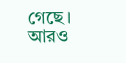গেছে।
আরও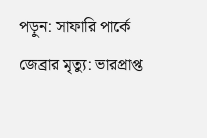পড়ুন: সাফারি পার্কে জেব্রার মৃত্যু: ভারপ্রাপ্ত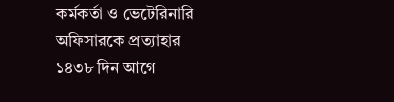কর্মকর্তা ও ভেটেরিনারি অফিসারকে প্রত্যাহার
১৪৩৮ দিন আগে